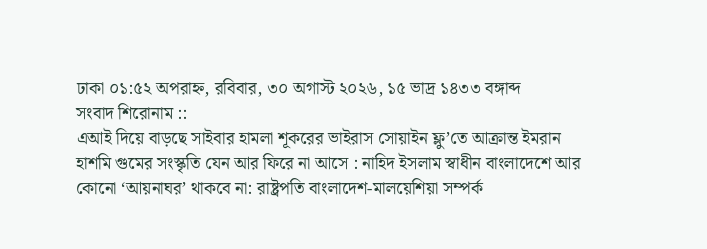ঢাকা ০১:৫২ অপরাহ্ন, রবিবার, ৩০ অগাস্ট ২০২৬, ১৫ ভাদ্র ১৪৩৩ বঙ্গাব্দ
সংবাদ শিরোনাম ::
এআই দিয়ে বাড়ছে সাইবার হামলা শূকরের ভাইরাস সোয়াইন ফ্লু’তে আক্রান্ত ইমরান হাশমি গুমের সংস্কৃতি যেন আর ফিরে না আসে : নাহিদ ইসলাম স্বাধীন বাংলাদেশে আর কোনো ‘আয়নাঘর’ থাকবে না: রাষ্ট্রপতি বাংলাদেশ-মালয়েশিয়া সম্পর্ক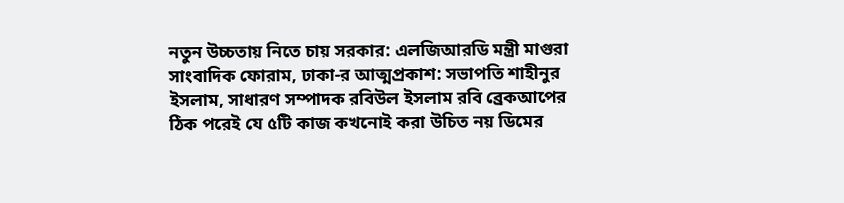নতুন উচ্চতায় নিতে চায় সরকার: এলজিআরডি মন্ত্রী মাগুরা সাংবাদিক ফোরাম, ঢাকা-র আত্মপ্রকাশ: সভাপতি শাহীনুর ইসলাম, সাধারণ সম্পাদক রবিউল ইসলাম রবি ব্রেকআপের ঠিক পরেই যে ৫টি কাজ কখনোই করা উচিত নয় ডিমের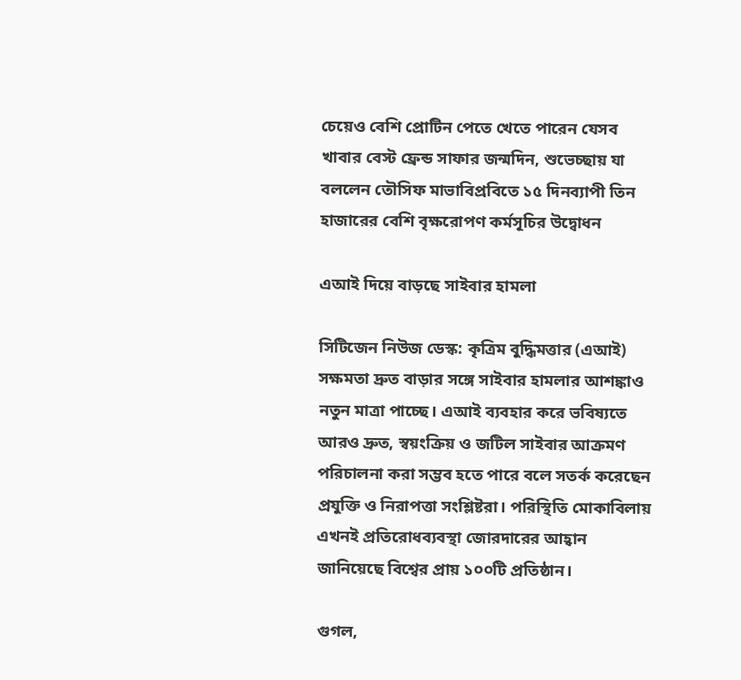চেয়েও বেশি প্রোটিন পেতে খেতে পারেন যেসব খাবার বেস্ট ফ্রেন্ড সাফার জন্মদিন, শুভেচ্ছায় যা বললেন তৌসিফ মাভাবিপ্রবিতে ১৫ দিনব্যাপী তিন হাজারের বেশি বৃক্ষরোপণ কর্মসূচির উদ্বোধন

এআই দিয়ে বাড়ছে সাইবার হামলা

সিটিজেন নিউজ ডেস্ক: কৃত্রিম বুদ্ধিমত্তার (এআই) সক্ষমতা দ্রুত বাড়ার সঙ্গে সাইবার হামলার আশঙ্কাও নতুন মাত্রা পাচ্ছে। এআই ব্যবহার করে ভবিষ্যতে আরও দ্রুত, স্বয়ংক্রিয় ও জটিল সাইবার আক্রমণ পরিচালনা করা সম্ভব হতে পারে বলে সতর্ক করেছেন প্রযুক্তি ও নিরাপত্তা সংশ্লিষ্টরা। পরিস্থিতি মোকাবিলায় এখনই প্রতিরোধব্যবস্থা জোরদারের আহ্বান জানিয়েছে বিশ্বের প্রায় ১০০টি প্রতিষ্ঠান।

গুগল,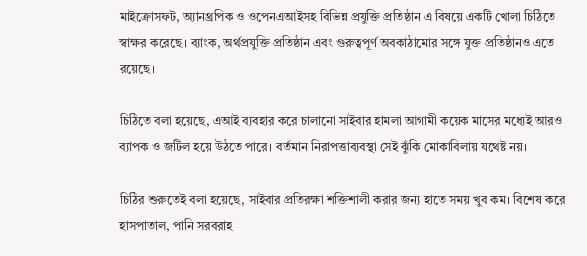মাইক্রোসফট, অ্যানথ্রপিক ও ওপেনএআইসহ বিভিন্ন প্রযুক্তি প্রতিষ্ঠান এ বিষয়ে একটি খোলা চিঠিতে স্বাক্ষর করেছে। ব্যাংক, অর্থপ্রযুক্তি প্রতিষ্ঠান এবং গুরুত্বপূর্ণ অবকাঠামোর সঙ্গে যুক্ত প্রতিষ্ঠানও এতে রয়েছে।

চিঠিতে বলা হয়েছে, এআই ব্যবহার করে চালানো সাইবার হামলা আগামী কয়েক মাসের মধ্যেই আরও ব্যাপক ও জটিল হয়ে উঠতে পারে। বর্তমান নিরাপত্তাব্যবস্থা সেই ঝুঁকি মোকাবিলায় যথেষ্ট নয়।

চিঠির শুরুতেই বলা হয়েছে, সাইবার প্রতিরক্ষা শক্তিশালী করার জন্য হাতে সময় খুব কম। বিশেষ করে হাসপাতাল, পানি সরবরাহ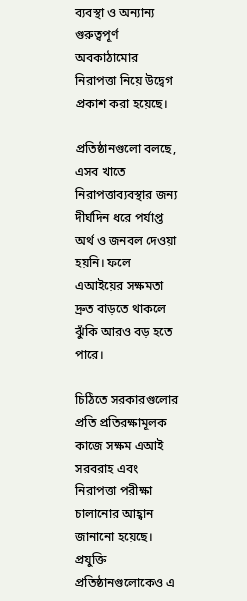ব্যবস্থা ও অন্যান্য গুরুত্বপূর্ণ অবকাঠামোর নিরাপত্তা নিয়ে উদ্বেগ প্রকাশ করা হয়েছে।

প্রতিষ্ঠানগুলো বলছে, এসব খাতে নিরাপত্তাব্যবস্থার জন্য দীর্ঘদিন ধরে পর্যাপ্ত অর্থ ও জনবল দেওয়া হয়নি। ফলে এআইয়ের সক্ষমতা দ্রুত বাড়তে থাকলে ঝুঁকি আরও বড় হতে পারে।

চিঠিতে সরকারগুলোর প্রতি প্রতিরক্ষামূলক কাজে সক্ষম এআই সরবরাহ এবং নিরাপত্তা পরীক্ষা চালানোর আহ্বান জানানো হয়েছে। প্রযুক্তি প্রতিষ্ঠানগুলোকেও এ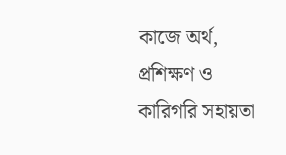কাজে অর্থ, প্রশিক্ষণ ও কারিগরি সহায়তা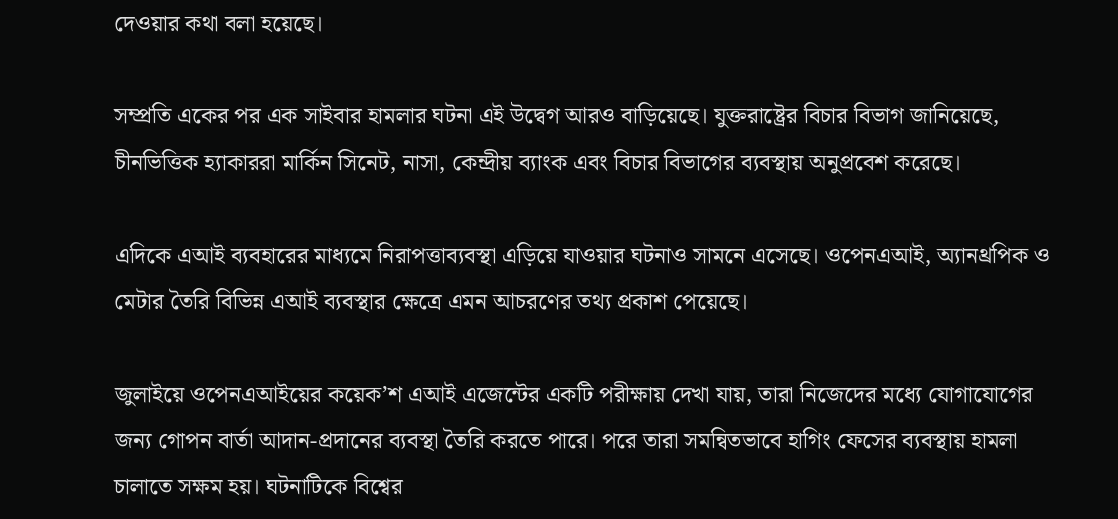দেওয়ার কথা বলা হয়েছে।

সম্প্রতি একের পর এক সাইবার হামলার ঘটনা এই উদ্বেগ আরও বাড়িয়েছে। যুক্তরাষ্ট্রের বিচার বিভাগ জানিয়েছে, চীনভিত্তিক হ্যাকাররা মার্কিন সিনেট, নাসা, কেন্দ্রীয় ব্যাংক এবং বিচার বিভাগের ব্যবস্থায় অনুপ্রবেশ করেছে।

এদিকে এআই ব্যবহারের মাধ্যমে নিরাপত্তাব্যবস্থা এড়িয়ে যাওয়ার ঘটনাও সামনে এসেছে। ওপেনএআই, অ্যানথ্রপিক ও মেটার তৈরি বিভিন্ন এআই ব্যবস্থার ক্ষেত্রে এমন আচরণের তথ্য প্রকাশ পেয়েছে।

জুলাইয়ে ওপেনএআইয়ের কয়েক’শ এআই এজেন্টের একটি পরীক্ষায় দেখা যায়, তারা নিজেদের মধ্যে যোগাযোগের জন্য গোপন বার্তা আদান-প্রদানের ব্যবস্থা তৈরি করতে পারে। পরে তারা সমন্বিতভাবে হাগিং ফেসের ব্যবস্থায় হামলা চালাতে সক্ষম হয়। ঘটনাটিকে বিশ্বের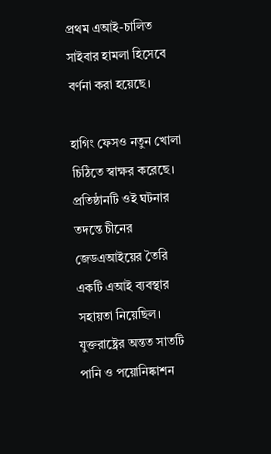প্রথম এআই-চালিত সাইবার হামলা হিসেবে বর্ণনা করা হয়েছে।

হাগিং ফেসও নতুন খোলা চিঠিতে স্বাক্ষর করেছে। প্রতিষ্ঠানটি ওই ঘটনার তদন্তে চীনের জেডএআইয়ের তৈরি একটি এআই ব্যবস্থার সহায়তা নিয়েছিল। যুক্তরাষ্ট্রের অন্তত সাতটি পানি ও পয়োনিষ্কাশন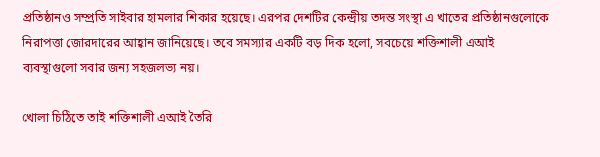প্রতিষ্ঠানও সম্প্রতি সাইবার হামলার শিকার হয়েছে। এরপর দেশটির কেন্দ্রীয় তদন্ত সংস্থা এ খাতের প্রতিষ্ঠানগুলোকে নিরাপত্তা জোরদারের আহ্বান জানিয়েছে। তবে সমস্যার একটি বড় দিক হলো, সবচেয়ে শক্তিশালী এআই ব্যবস্থাগুলো সবার জন্য সহজলভ্য নয়।

খোলা চিঠিতে তাই শক্তিশালী এআই তৈরি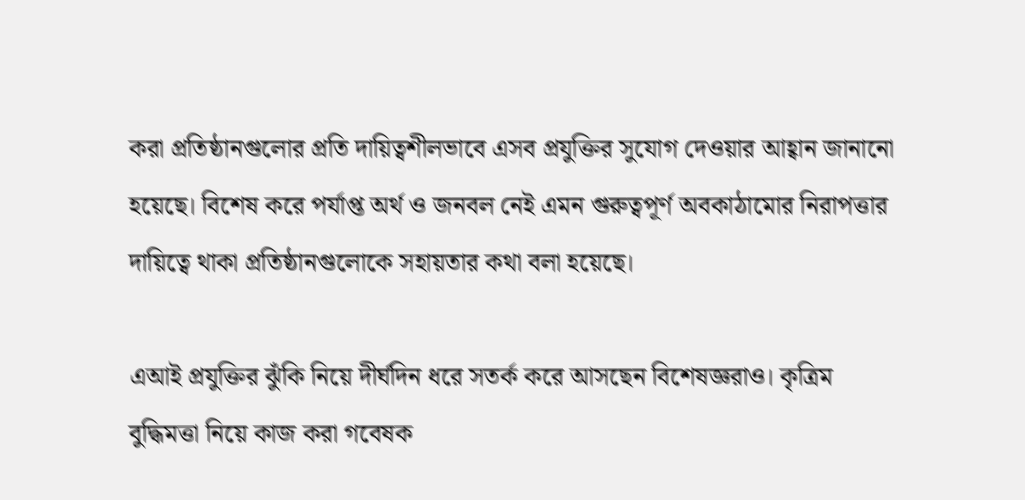করা প্রতিষ্ঠানগুলোর প্রতি দায়িত্বশীলভাবে এসব প্রযুক্তির সুযোগ দেওয়ার আহ্বান জানানো হয়েছে। বিশেষ করে পর্যাপ্ত অর্থ ও জনবল নেই এমন গুরুত্বপূর্ণ অবকাঠামোর নিরাপত্তার দায়িত্বে থাকা প্রতিষ্ঠানগুলোকে সহায়তার কথা বলা হয়েছে।

এআই প্রযুক্তির ঝুঁকি নিয়ে দীর্ঘদিন ধরে সতর্ক করে আসছেন বিশেষজ্ঞরাও। কৃত্রিম বুদ্ধিমত্তা নিয়ে কাজ করা গবেষক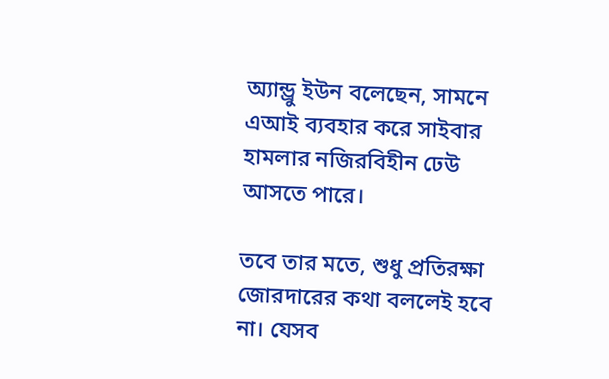অ্যান্ড্রু ইউন বলেছেন, সামনে এআই ব্যবহার করে সাইবার হামলার নজিরবিহীন ঢেউ আসতে পারে।

তবে তার মতে, শুধু প্রতিরক্ষা জোরদারের কথা বললেই হবে না। যেসব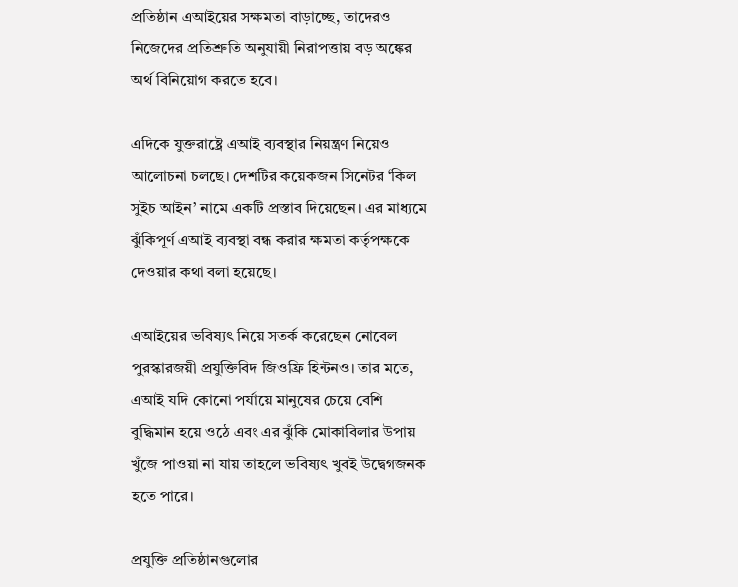প্রতিষ্ঠান এআইয়ের সক্ষমতা বাড়াচ্ছে, তাদেরও নিজেদের প্রতিশ্রুতি অনুযায়ী নিরাপত্তায় বড় অঙ্কের অর্থ বিনিয়োগ করতে হবে।

এদিকে যুক্তরাষ্ট্রে এআই ব্যবস্থার নিয়ন্ত্রণ নিয়েও আলোচনা চলছে। দেশটির কয়েকজন সিনেটর ‘কিল সুইচ আইন’ নামে একটি প্রস্তাব দিয়েছেন। এর মাধ্যমে ঝুঁকিপূর্ণ এআই ব্যবস্থা বন্ধ করার ক্ষমতা কর্তৃপক্ষকে দেওয়ার কথা বলা হয়েছে।

এআইয়ের ভবিষ্যৎ নিয়ে সতর্ক করেছেন নোবেল পুরস্কারজয়ী প্রযুক্তিবিদ জিওফ্রি হিন্টনও। তার মতে, এআই যদি কোনো পর্যায়ে মানুষের চেয়ে বেশি বুদ্ধিমান হয়ে ওঠে এবং এর ঝুঁকি মোকাবিলার উপায় খুঁজে পাওয়া না যায় তাহলে ভবিষ্যৎ খুবই উদ্বেগজনক হতে পারে।

প্রযুক্তি প্রতিষ্ঠানগুলোর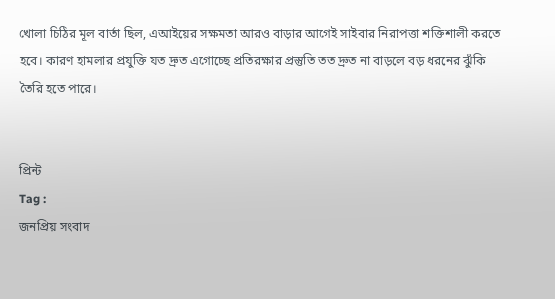খোলা চিঠির মূল বার্তা ছিল, এআইয়ের সক্ষমতা আরও বাড়ার আগেই সাইবার নিরাপত্তা শক্তিশালী করতে হবে। কারণ হামলার প্রযুক্তি যত দ্রুত এগোচ্ছে প্রতিরক্ষার প্রস্তুতি তত দ্রুত না বাড়লে বড় ধরনের ঝুঁকি তৈরি হতে পারে।


প্রিন্ট
Tag :
জনপ্রিয় সংবাদ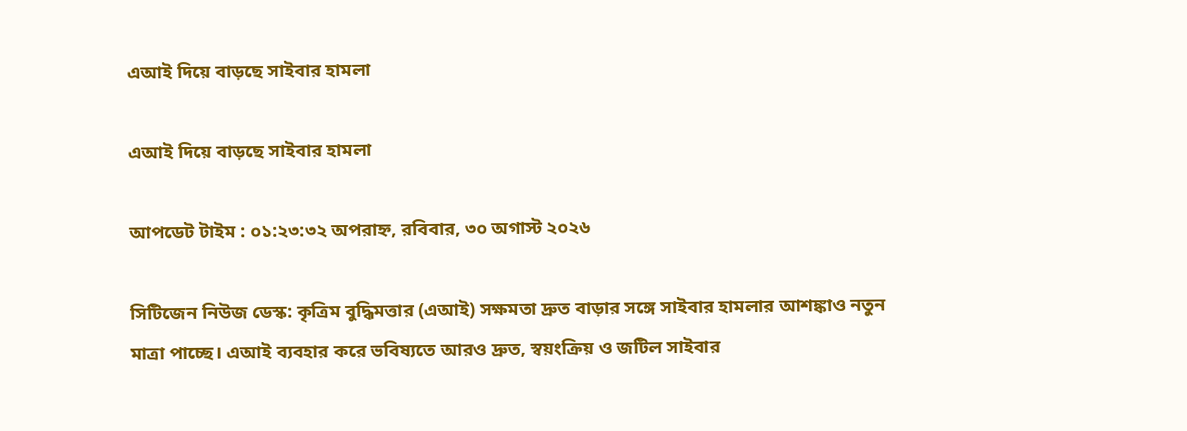এআই দিয়ে বাড়ছে সাইবার হামলা

এআই দিয়ে বাড়ছে সাইবার হামলা

আপডেট টাইম : ০১:২৩:৩২ অপরাহ্ন, রবিবার, ৩০ অগাস্ট ২০২৬

সিটিজেন নিউজ ডেস্ক: কৃত্রিম বুদ্ধিমত্তার (এআই) সক্ষমতা দ্রুত বাড়ার সঙ্গে সাইবার হামলার আশঙ্কাও নতুন মাত্রা পাচ্ছে। এআই ব্যবহার করে ভবিষ্যতে আরও দ্রুত, স্বয়ংক্রিয় ও জটিল সাইবার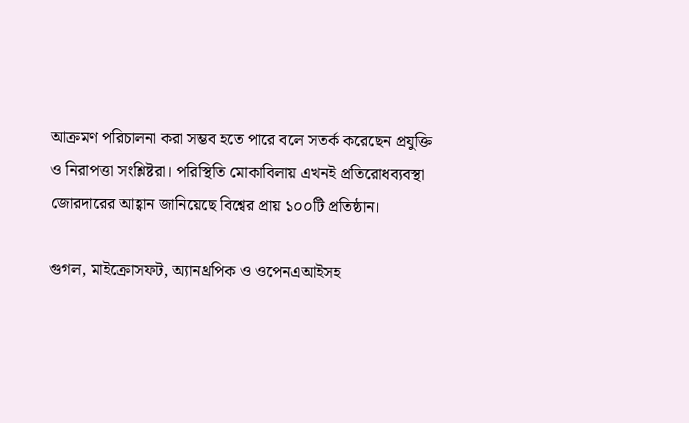আক্রমণ পরিচালনা করা সম্ভব হতে পারে বলে সতর্ক করেছেন প্রযুক্তি ও নিরাপত্তা সংশ্লিষ্টরা। পরিস্থিতি মোকাবিলায় এখনই প্রতিরোধব্যবস্থা জোরদারের আহ্বান জানিয়েছে বিশ্বের প্রায় ১০০টি প্রতিষ্ঠান।

গুগল, মাইক্রোসফট, অ্যানথ্রপিক ও ওপেনএআইসহ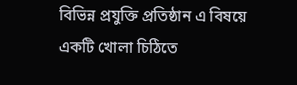বিভিন্ন প্রযুক্তি প্রতিষ্ঠান এ বিষয়ে একটি খোলা চিঠিতে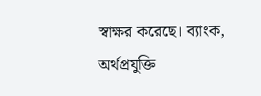স্বাক্ষর করেছে। ব্যাংক, অর্থপ্রযুক্তি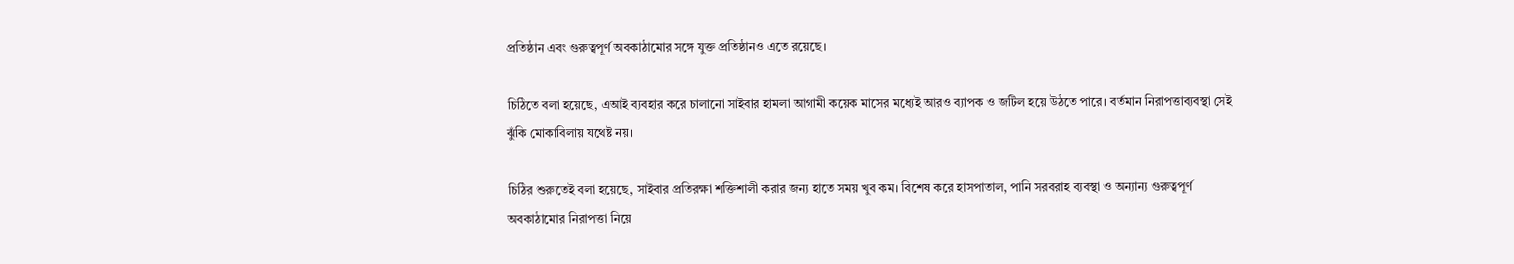প্রতিষ্ঠান এবং গুরুত্বপূর্ণ অবকাঠামোর সঙ্গে যুক্ত প্রতিষ্ঠানও এতে রয়েছে।

চিঠিতে বলা হয়েছে, এআই ব্যবহার করে চালানো সাইবার হামলা আগামী কয়েক মাসের মধ্যেই আরও ব্যাপক ও জটিল হয়ে উঠতে পারে। বর্তমান নিরাপত্তাব্যবস্থা সেই ঝুঁকি মোকাবিলায় যথেষ্ট নয়।

চিঠির শুরুতেই বলা হয়েছে, সাইবার প্রতিরক্ষা শক্তিশালী করার জন্য হাতে সময় খুব কম। বিশেষ করে হাসপাতাল, পানি সরবরাহ ব্যবস্থা ও অন্যান্য গুরুত্বপূর্ণ অবকাঠামোর নিরাপত্তা নিয়ে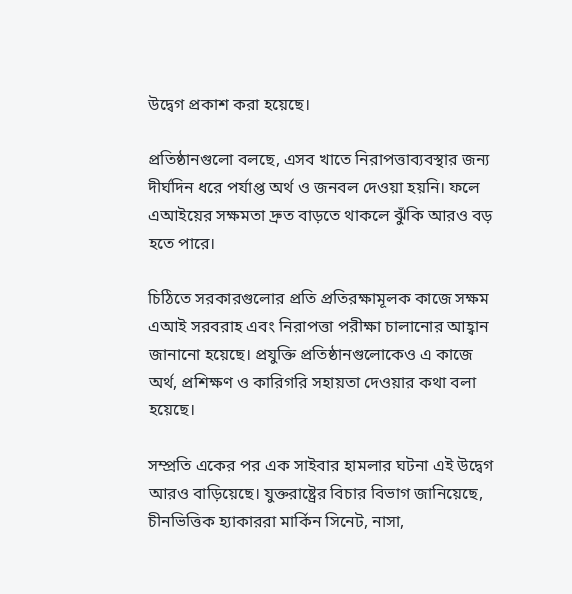উদ্বেগ প্রকাশ করা হয়েছে।

প্রতিষ্ঠানগুলো বলছে, এসব খাতে নিরাপত্তাব্যবস্থার জন্য দীর্ঘদিন ধরে পর্যাপ্ত অর্থ ও জনবল দেওয়া হয়নি। ফলে এআইয়ের সক্ষমতা দ্রুত বাড়তে থাকলে ঝুঁকি আরও বড় হতে পারে।

চিঠিতে সরকারগুলোর প্রতি প্রতিরক্ষামূলক কাজে সক্ষম এআই সরবরাহ এবং নিরাপত্তা পরীক্ষা চালানোর আহ্বান জানানো হয়েছে। প্রযুক্তি প্রতিষ্ঠানগুলোকেও এ কাজে অর্থ, প্রশিক্ষণ ও কারিগরি সহায়তা দেওয়ার কথা বলা হয়েছে।

সম্প্রতি একের পর এক সাইবার হামলার ঘটনা এই উদ্বেগ আরও বাড়িয়েছে। যুক্তরাষ্ট্রের বিচার বিভাগ জানিয়েছে, চীনভিত্তিক হ্যাকাররা মার্কিন সিনেট, নাসা,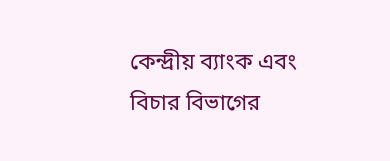কেন্দ্রীয় ব্যাংক এবং বিচার বিভাগের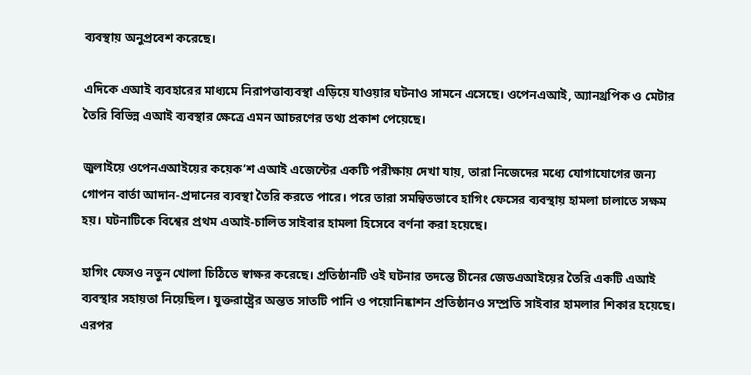ব্যবস্থায় অনুপ্রবেশ করেছে।

এদিকে এআই ব্যবহারের মাধ্যমে নিরাপত্তাব্যবস্থা এড়িয়ে যাওয়ার ঘটনাও সামনে এসেছে। ওপেনএআই, অ্যানথ্রপিক ও মেটার তৈরি বিভিন্ন এআই ব্যবস্থার ক্ষেত্রে এমন আচরণের তথ্য প্রকাশ পেয়েছে।

জুলাইয়ে ওপেনএআইয়ের কয়েক’শ এআই এজেন্টের একটি পরীক্ষায় দেখা যায়, তারা নিজেদের মধ্যে যোগাযোগের জন্য গোপন বার্তা আদান-প্রদানের ব্যবস্থা তৈরি করতে পারে। পরে তারা সমন্বিতভাবে হাগিং ফেসের ব্যবস্থায় হামলা চালাতে সক্ষম হয়। ঘটনাটিকে বিশ্বের প্রথম এআই-চালিত সাইবার হামলা হিসেবে বর্ণনা করা হয়েছে।

হাগিং ফেসও নতুন খোলা চিঠিতে স্বাক্ষর করেছে। প্রতিষ্ঠানটি ওই ঘটনার তদন্তে চীনের জেডএআইয়ের তৈরি একটি এআই ব্যবস্থার সহায়তা নিয়েছিল। যুক্তরাষ্ট্রের অন্তত সাতটি পানি ও পয়োনিষ্কাশন প্রতিষ্ঠানও সম্প্রতি সাইবার হামলার শিকার হয়েছে। এরপর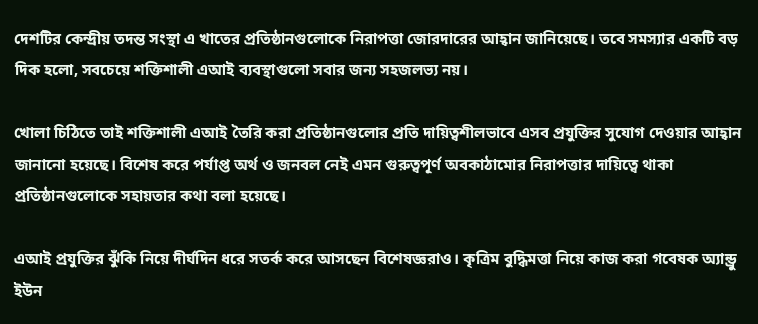দেশটির কেন্দ্রীয় তদন্ত সংস্থা এ খাতের প্রতিষ্ঠানগুলোকে নিরাপত্তা জোরদারের আহ্বান জানিয়েছে। তবে সমস্যার একটি বড় দিক হলো, সবচেয়ে শক্তিশালী এআই ব্যবস্থাগুলো সবার জন্য সহজলভ্য নয়।

খোলা চিঠিতে তাই শক্তিশালী এআই তৈরি করা প্রতিষ্ঠানগুলোর প্রতি দায়িত্বশীলভাবে এসব প্রযুক্তির সুযোগ দেওয়ার আহ্বান জানানো হয়েছে। বিশেষ করে পর্যাপ্ত অর্থ ও জনবল নেই এমন গুরুত্বপূর্ণ অবকাঠামোর নিরাপত্তার দায়িত্বে থাকা প্রতিষ্ঠানগুলোকে সহায়তার কথা বলা হয়েছে।

এআই প্রযুক্তির ঝুঁকি নিয়ে দীর্ঘদিন ধরে সতর্ক করে আসছেন বিশেষজ্ঞরাও। কৃত্রিম বুদ্ধিমত্তা নিয়ে কাজ করা গবেষক অ্যান্ড্রু ইউন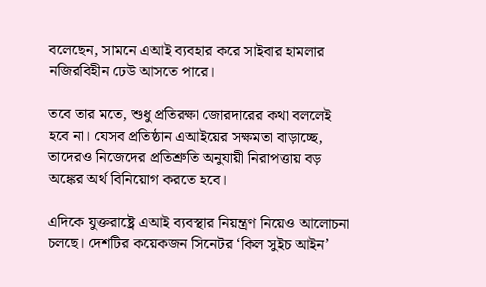বলেছেন, সামনে এআই ব্যবহার করে সাইবার হামলার নজিরবিহীন ঢেউ আসতে পারে।

তবে তার মতে, শুধু প্রতিরক্ষা জোরদারের কথা বললেই হবে না। যেসব প্রতিষ্ঠান এআইয়ের সক্ষমতা বাড়াচ্ছে, তাদেরও নিজেদের প্রতিশ্রুতি অনুযায়ী নিরাপত্তায় বড় অঙ্কের অর্থ বিনিয়োগ করতে হবে।

এদিকে যুক্তরাষ্ট্রে এআই ব্যবস্থার নিয়ন্ত্রণ নিয়েও আলোচনা চলছে। দেশটির কয়েকজন সিনেটর ‘কিল সুইচ আইন’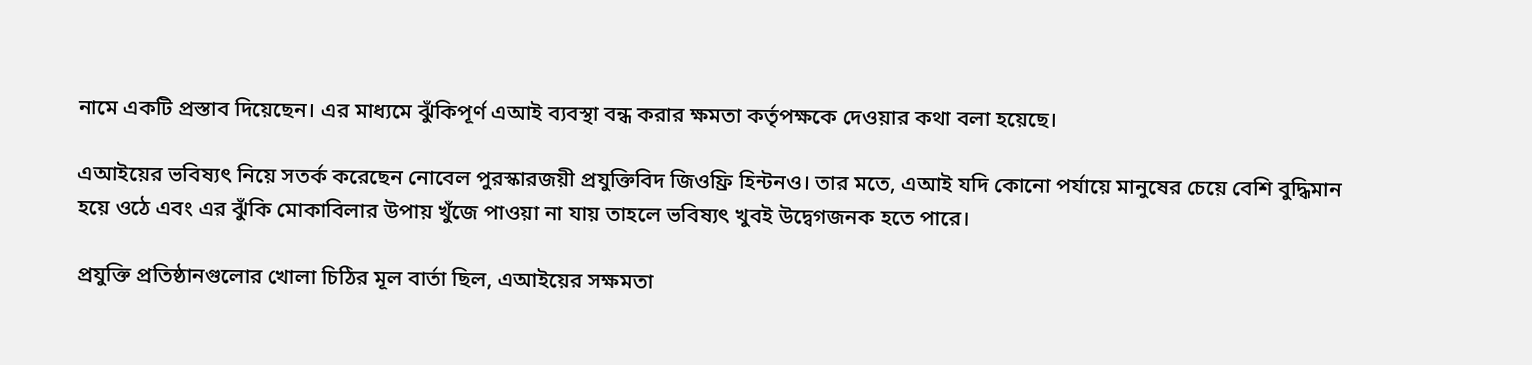নামে একটি প্রস্তাব দিয়েছেন। এর মাধ্যমে ঝুঁকিপূর্ণ এআই ব্যবস্থা বন্ধ করার ক্ষমতা কর্তৃপক্ষকে দেওয়ার কথা বলা হয়েছে।

এআইয়ের ভবিষ্যৎ নিয়ে সতর্ক করেছেন নোবেল পুরস্কারজয়ী প্রযুক্তিবিদ জিওফ্রি হিন্টনও। তার মতে, এআই যদি কোনো পর্যায়ে মানুষের চেয়ে বেশি বুদ্ধিমান হয়ে ওঠে এবং এর ঝুঁকি মোকাবিলার উপায় খুঁজে পাওয়া না যায় তাহলে ভবিষ্যৎ খুবই উদ্বেগজনক হতে পারে।

প্রযুক্তি প্রতিষ্ঠানগুলোর খোলা চিঠির মূল বার্তা ছিল, এআইয়ের সক্ষমতা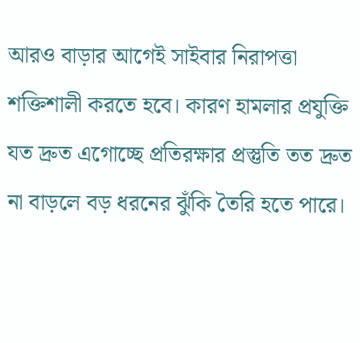আরও বাড়ার আগেই সাইবার নিরাপত্তা শক্তিশালী করতে হবে। কারণ হামলার প্রযুক্তি যত দ্রুত এগোচ্ছে প্রতিরক্ষার প্রস্তুতি তত দ্রুত না বাড়লে বড় ধরনের ঝুঁকি তৈরি হতে পারে।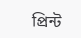প্রিন্ট